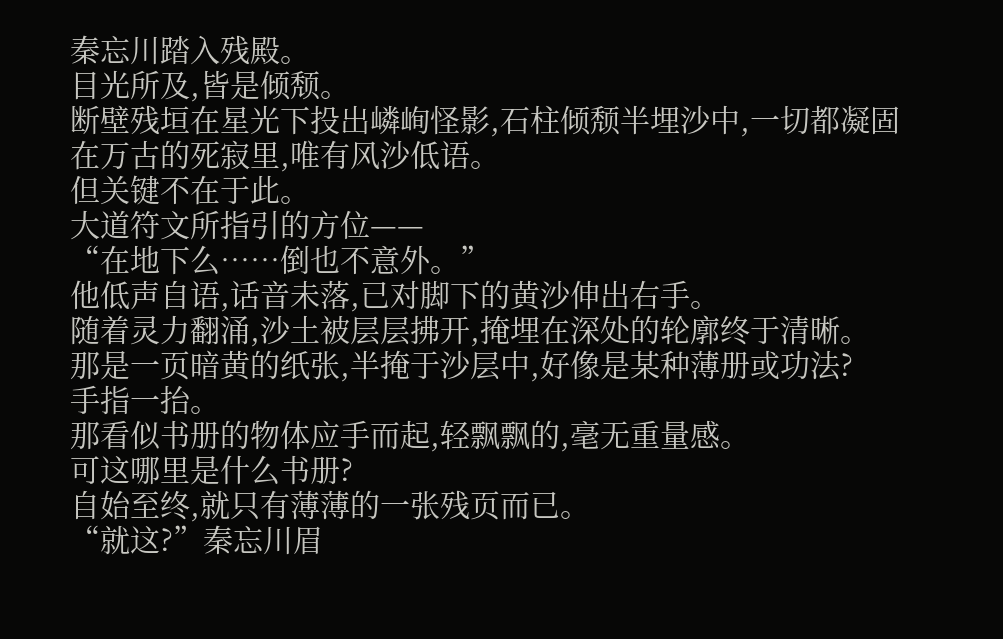秦忘川踏入残殿。
目光所及,皆是倾颓。
断壁残垣在星光下投出嶙峋怪影,石柱倾颓半埋沙中,一切都凝固在万古的死寂里,唯有风沙低语。
但关键不在于此。
大道符文所指引的方位——
“在地下么……倒也不意外。”
他低声自语,话音未落,已对脚下的黄沙伸出右手。
随着灵力翻涌,沙土被层层拂开,掩埋在深处的轮廓终于清晰。
那是一页暗黄的纸张,半掩于沙层中,好像是某种薄册或功法?
手指一抬。
那看似书册的物体应手而起,轻飘飘的,毫无重量感。
可这哪里是什么书册?
自始至终,就只有薄薄的一张残页而已。
“就这?”秦忘川眉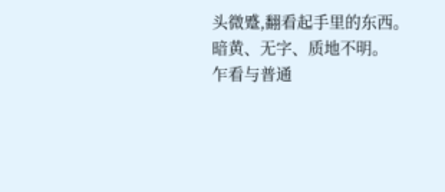头微蹙,翻看起手里的东西。
暗黄、无字、质地不明。
乍看与普通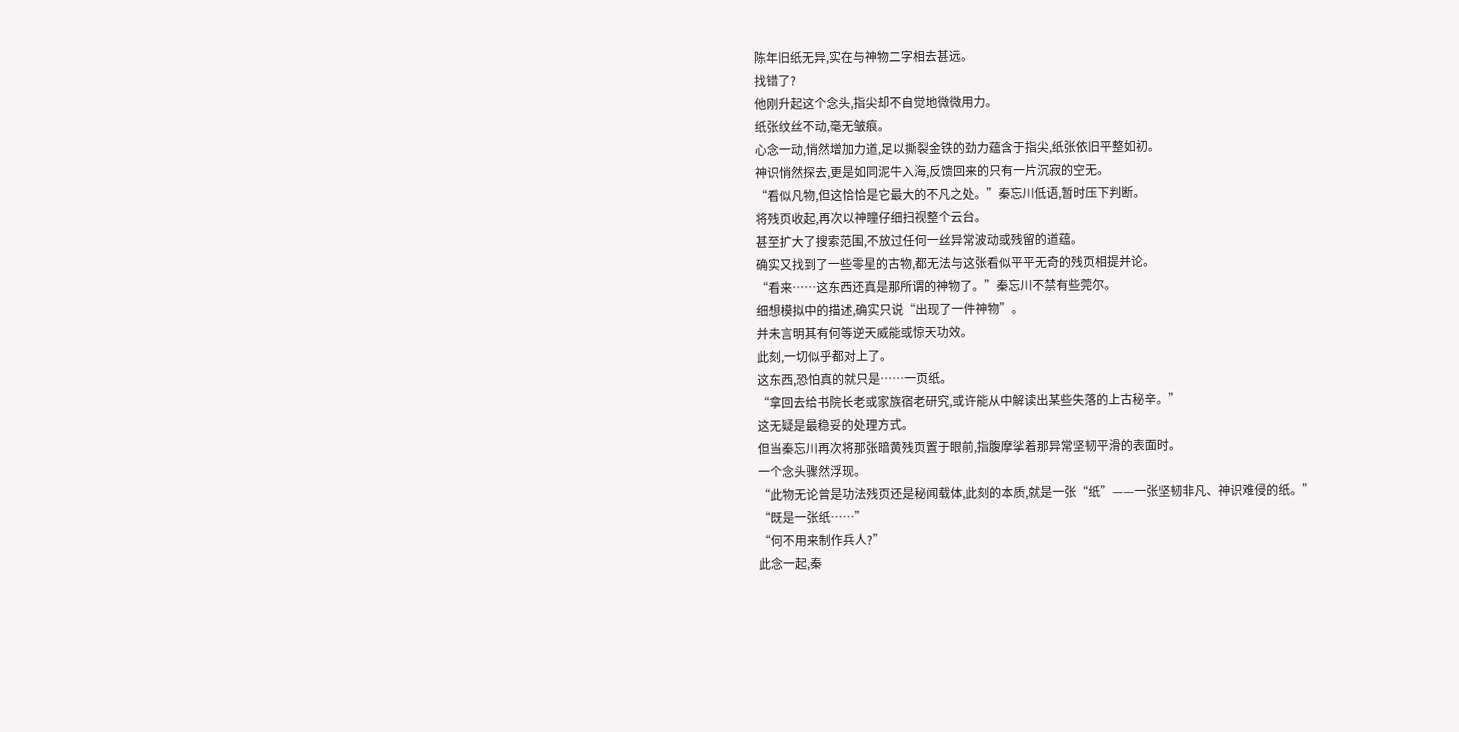陈年旧纸无异,实在与神物二字相去甚远。
找错了?
他刚升起这个念头,指尖却不自觉地微微用力。
纸张纹丝不动,毫无皱痕。
心念一动,悄然增加力道,足以撕裂金铁的劲力蕴含于指尖,纸张依旧平整如初。
神识悄然探去,更是如同泥牛入海,反馈回来的只有一片沉寂的空无。
“看似凡物,但这恰恰是它最大的不凡之处。”秦忘川低语,暂时压下判断。
将残页收起,再次以神瞳仔细扫视整个云台。
甚至扩大了搜索范围,不放过任何一丝异常波动或残留的道蕴。
确实又找到了一些零星的古物,都无法与这张看似平平无奇的残页相提并论。
“看来……这东西还真是那所谓的神物了。”秦忘川不禁有些莞尔。
细想模拟中的描述,确实只说“出现了一件神物”。
并未言明其有何等逆天威能或惊天功效。
此刻,一切似乎都对上了。
这东西,恐怕真的就只是……一页纸。
“拿回去给书院长老或家族宿老研究,或许能从中解读出某些失落的上古秘辛。”
这无疑是最稳妥的处理方式。
但当秦忘川再次将那张暗黄残页置于眼前,指腹摩挲着那异常坚韧平滑的表面时。
一个念头骤然浮现。
“此物无论曾是功法残页还是秘闻载体,此刻的本质,就是一张“纸”——一张坚韧非凡、神识难侵的纸。”
“既是一张纸……”
“何不用来制作兵人?”
此念一起,秦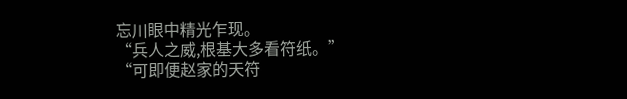忘川眼中精光乍现。
“兵人之威,根基大多看符纸。”
“可即便赵家的天符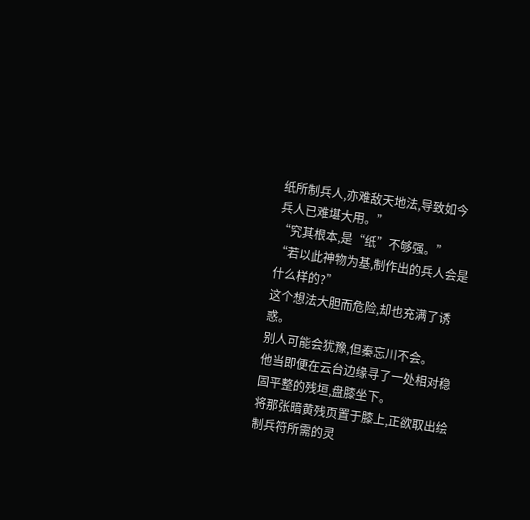纸所制兵人,亦难敌天地法,导致如今兵人已难堪大用。”
“究其根本,是“纸”不够强。”
“若以此神物为基,制作出的兵人会是什么样的?”
这个想法大胆而危险,却也充满了诱惑。
别人可能会犹豫,但秦忘川不会。
他当即便在云台边缘寻了一处相对稳固平整的残垣,盘膝坐下。
将那张暗黄残页置于膝上,正欲取出绘制兵符所需的灵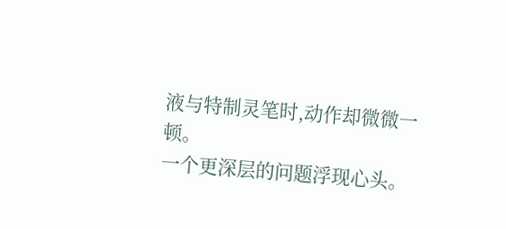液与特制灵笔时,动作却微微一顿。
一个更深层的问题浮现心头。